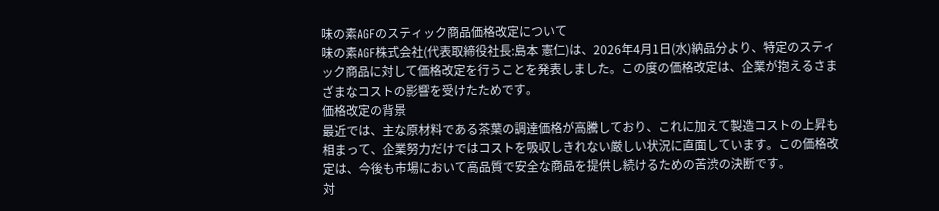味の素AGFのスティック商品価格改定について
味の素AGF株式会社(代表取締役社長:島本 憲仁)は、2026年4月1日(水)納品分より、特定のスティック商品に対して価格改定を行うことを発表しました。この度の価格改定は、企業が抱えるさまざまなコストの影響を受けたためです。
価格改定の背景
最近では、主な原材料である茶葉の調達価格が高騰しており、これに加えて製造コストの上昇も相まって、企業努力だけではコストを吸収しきれない厳しい状況に直面しています。この価格改定は、今後も市場において高品質で安全な商品を提供し続けるための苦渋の決断です。
対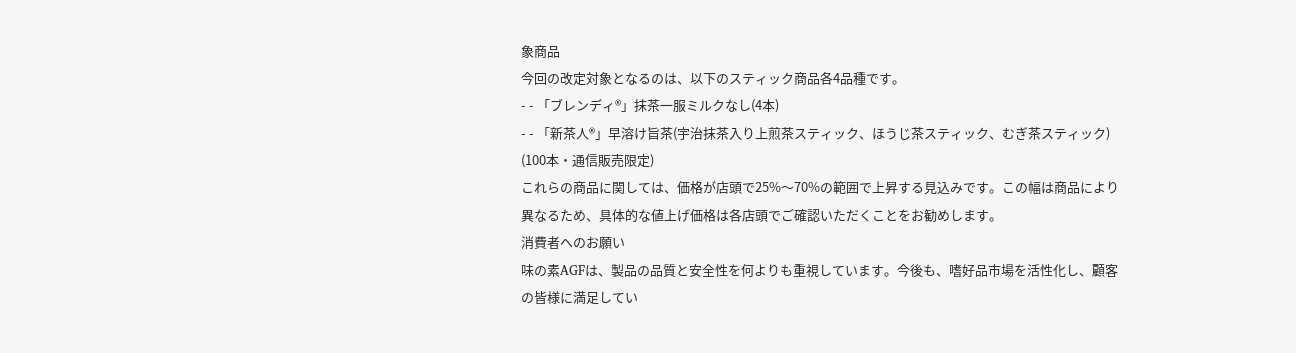象商品
今回の改定対象となるのは、以下のスティック商品各4品種です。
- - 「ブレンディ®」抹茶一服ミルクなし(4本)
- - 「新茶人®」早溶け旨茶(宇治抹茶入り上煎茶スティック、ほうじ茶スティック、むぎ茶スティック)
(100本・通信販売限定)
これらの商品に関しては、価格が店頭で25%〜70%の範囲で上昇する見込みです。この幅は商品により異なるため、具体的な値上げ価格は各店頭でご確認いただくことをお勧めします。
消費者へのお願い
味の素AGFは、製品の品質と安全性を何よりも重視しています。今後も、嗜好品市場を活性化し、顧客の皆様に満足してい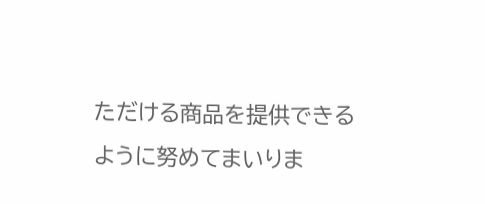ただける商品を提供できるように努めてまいりま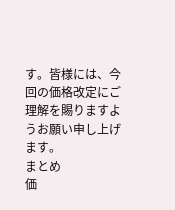す。皆様には、今回の価格改定にご理解を賜りますようお願い申し上げます。
まとめ
価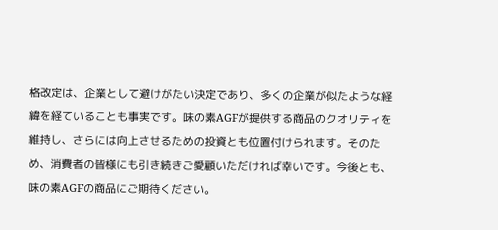格改定は、企業として避けがたい決定であり、多くの企業が似たような経緯を経ていることも事実です。味の素AGFが提供する商品のクオリティを維持し、さらには向上させるための投資とも位置付けられます。そのため、消費者の皆様にも引き続きご愛顧いただければ幸いです。今後とも、味の素AGFの商品にご期待ください。